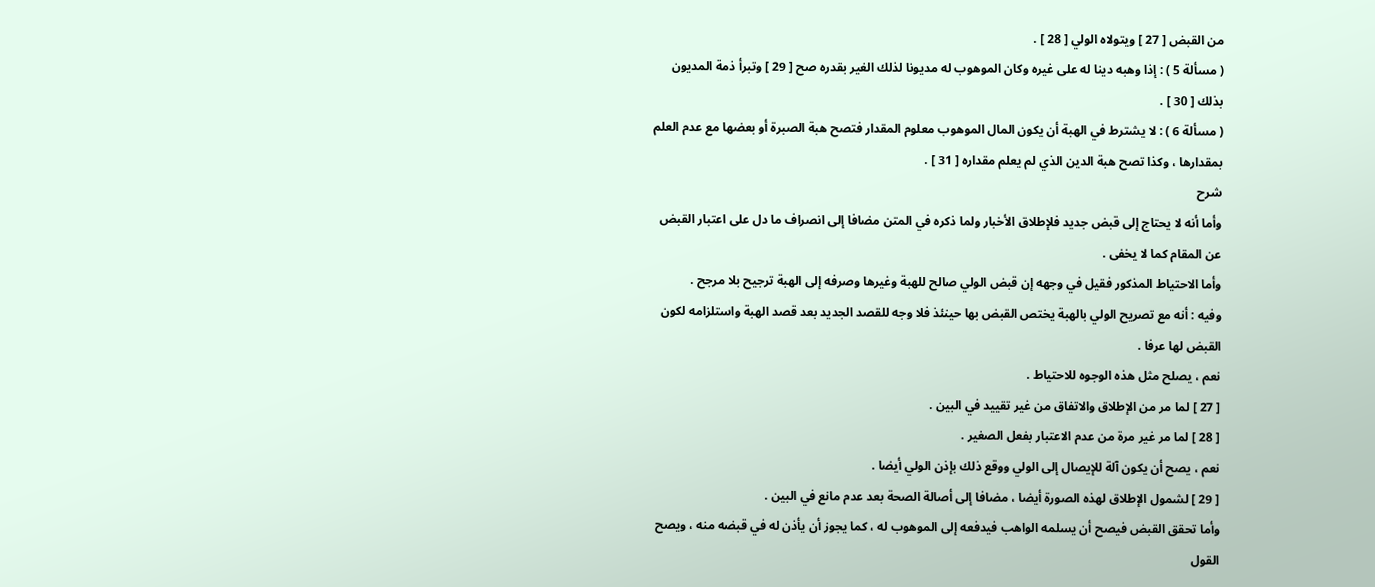من القبض [ 27 ] ويتولاه الولي [ 28 ] .
( مسألة 5 ) : إذا وهبه دينا له على غيره وكان الموهوب له مديونا لذلك الغير بقدره صح [ 29 ] وتبرأ ذمة المديون بذلك [ 30 ] .
( مسألة 6 ) : لا يشترط في الهبة أن يكون المال الموهوب معلوم المقدار فتصح هبة الصبرة أو بعضها مع عدم العلم بمقدارها ، وكذا تصح هبة الدين الذي لم يعلم مقداره [ 31 ] .
شرح
وأما أنه لا يحتاج إلى قبض جديد فلإطلاق الأخبار ولما ذكره في المتن مضافا إلى انصراف ما دل على اعتبار القبض عن المقام كما لا يخفى .
وأما الاحتياط المذكور فقيل في وجهه إن قبض الولي صالح للهبة وغيرها وصرفه إلى الهبة ترجيح بلا مرجح .
وفيه : أنه مع تصريح الولي بالهبة يختص القبض بها حينئذ فلا وجه للقصد الجديد بعد قصد الهبة واستلزامه لكون القبض لها عرفا .
نعم ، يصلح مثل هذه الوجوه للاحتياط .
[ 27 ] لما مر من الإطلاق والاتفاق من غير تقييد في البين .
[ 28 ] لما مر غير مرة من عدم الاعتبار بفعل الصغير .
نعم ، يصح أن يكون آلة للإيصال إلى الولي ووقع ذلك بإذن الولي أيضا .
[ 29 ] لشمول الإطلاق لهذه الصورة أيضا ، مضافا إلى أصالة الصحة بعد عدم مانع في البين .
وأما تحقق القبض فيصح أن يسلمه الواهب فيدفعه إلى الموهوب له ، كما يجوز أن يأذن له في قبضه منه ، ويصح القول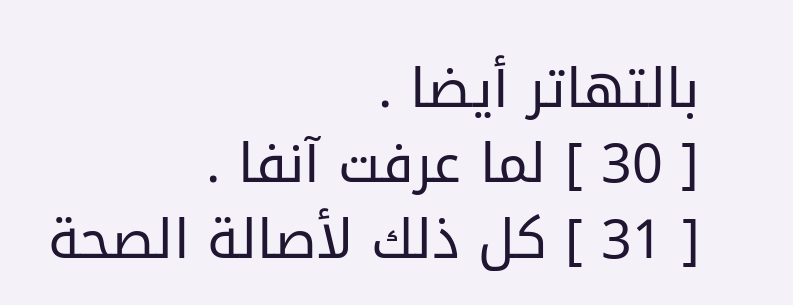بالتهاتر أيضا .
[ 30 ] لما عرفت آنفا .
[ 31 ] كل ذلك لأصالة الصحة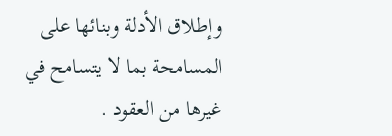وإطلاق الأدلة وبنائها على المسامحة بما لا يتسامح في غيرها من العقود .